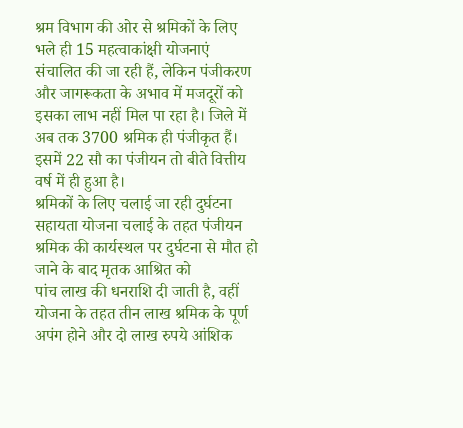श्रम विभाग की ओर से श्रमिकों के लिए भले ही 15 महत्वाकांक्षी योजनाएं
संचालित की जा रही हैं, लेकिन पंजीकरण और जागरूकता के अभाव में मजदूरों को
इसका लाभ नहीं मिल पा रहा है। जिले में अब तक 3700 श्रमिक ही पंजीकृत हैं।
इसमें 22 सौ का पंजीयन तो बीते वित्तीय वर्ष में ही हुआ है।
श्रमिकों के लिए चलाई जा रही दुर्घटना सहायता योजना चलाई के तहत पंजीयन
श्रमिक की कार्यस्थल पर दुर्घटना से मौत हो जाने के बाद मृतक आश्रित को
पांच लाख की धनराशि दी जाती है, वहीं योजना के तहत तीन लाख श्रमिक के पूर्ण
अपंग होने और दो लाख रुपये आंशिक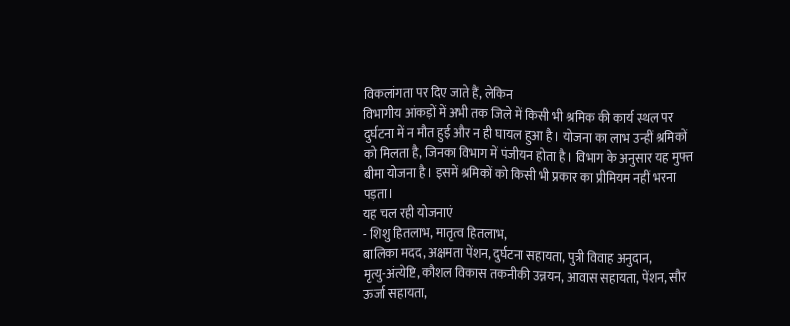विकलांगता पर दिए जाते हैं, लेकिन
विभागीय आंकड़ों में अभी तक जिले में किसी भी श्रमिक की कार्य स्थल पर
दुर्घटना में न मौत हुई और न ही घायल हुआ है। योजना का लाभ उन्हीं श्रमिकों
को मिलता है, जिनका विभाग में पंजीयन होता है। विभाग के अनुसार यह मुफ्त
बीमा योजना है। इसमें श्रमिकों को किसी भी प्रकार का प्रीमियम नहीं भरना
पड़ता।
यह चल रही योजनाएं
- शिशु हितलाभ, मातृत्व हितलाभ,
बालिका मदद, अक्षमता पेंशन, दुर्घटना सहायता, पुत्री विवाह अनुदान,
मृत्यु-अंत्येष्टि, कौशल विकास तकनीकी उन्नयन, आवास सहायता, पेंशन, सौर
ऊर्जा सहायता,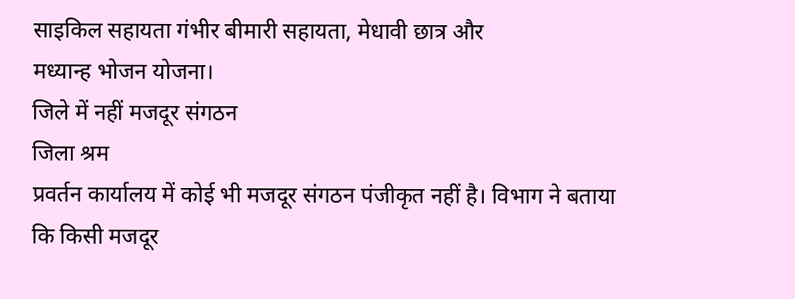साइकिल सहायता गंभीर बीमारी सहायता, मेधावी छात्र और
मध्यान्ह भोजन योजना।
जिले में नहीं मजदूर संगठन
जिला श्रम
प्रवर्तन कार्यालय में कोई भी मजदूर संगठन पंजीकृत नहीं है। विभाग ने बताया
कि किसी मजदूर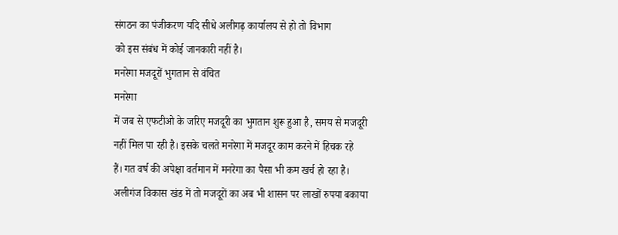संगठन का पंजीकरण यदि सीधे अलीगढ़ कार्यालय से हो तो विभाग
को इस संबंध में कोई जानकारी नहीं है।
मनरेगा मजदूरों भुगतान से वंचित
मनरेगा
में जब से एफटीओ के जरिए मजदूरी का भुगतान शुरू हुआ है, समय से मजदूरी
नहीं मिल पा रही है। इसके चलते मनरेगा में मजदूर काम करने में हिचक रहे
हैं। गत वर्ष की अपेक्षा वर्तमान में मनरेगा का पैसा भी कम खर्च हो रहा है।
अलीगंज विकास खंड में तो मजदूरों का अब भी शासन पर लाखों रुपया बकाया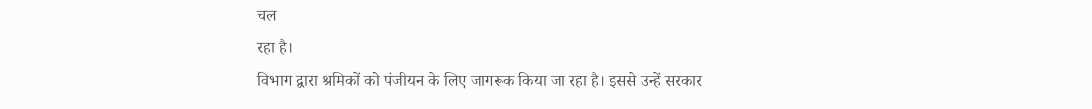चल
रहा है।
विभाग द्वारा श्रमिकों को पंजीयन के लिए जागरूक किया जा रहा है। इससे उन्हें सरकार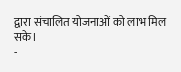द्वारा संचालित योजनाओं को लाभ मिल सके।
-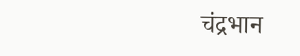चंद्रभान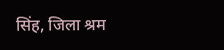सिंह, जिला श्रम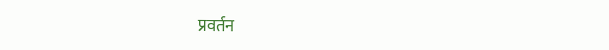प्रवर्तन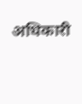अधिकारी